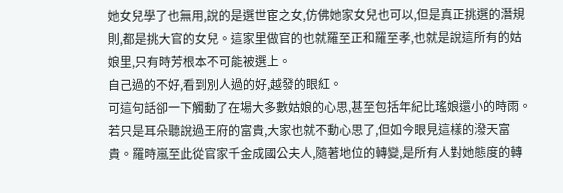她女兒學了也無用,說的是選世宦之女,仿佛她家女兒也可以,但是真正挑選的潛規則,都是挑大官的女兒。這家里做官的也就羅至正和羅至孝,也就是說這所有的姑娘里,只有時芳根本不可能被選上。
自己過的不好,看到別人過的好,越發的眼紅。
可這句話卻一下觸動了在場大多數姑娘的心思,甚至包括年紀比瑤娘還小的時雨。
若只是耳朵聽說過王府的富貴,大家也就不動心思了,但如今眼見這樣的潑天富貴。羅時嵐至此從官家千金成國公夫人,隨著地位的轉變,是所有人對她態度的轉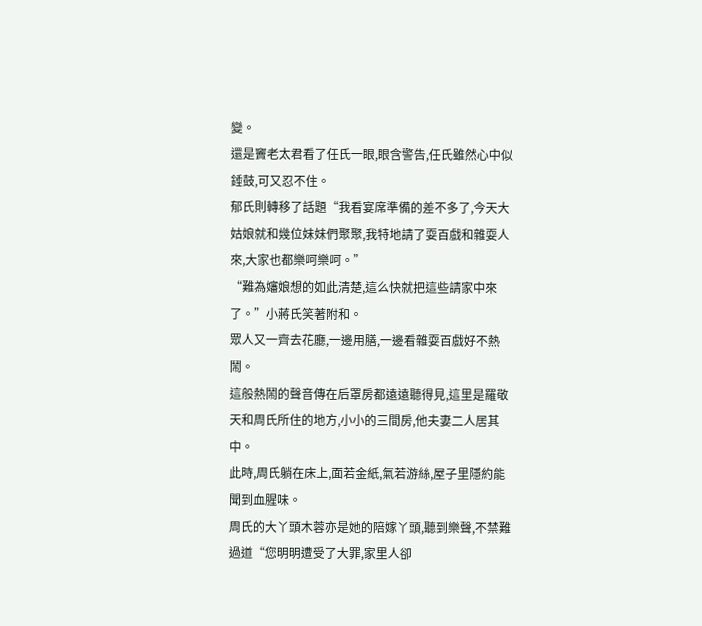變。
還是竇老太君看了任氏一眼,眼含警告,任氏雖然心中似錘鼓,可又忍不住。
郁氏則轉移了話題“我看宴席準備的差不多了,今天大姑娘就和幾位妹妹們聚聚,我特地請了耍百戲和雜耍人來,大家也都樂呵樂呵。”
“難為嬸娘想的如此清楚,這么快就把這些請家中來了。”小蔣氏笑著附和。
眾人又一齊去花廳,一邊用膳,一邊看雜耍百戲好不熱鬧。
這般熱鬧的聲音傳在后罩房都遠遠聽得見,這里是羅敬天和周氏所住的地方,小小的三間房,他夫妻二人居其中。
此時,周氏躺在床上,面若金紙,氣若游絲,屋子里隱約能聞到血腥味。
周氏的大丫頭木蓉亦是她的陪嫁丫頭,聽到樂聲,不禁難過道“您明明遭受了大罪,家里人卻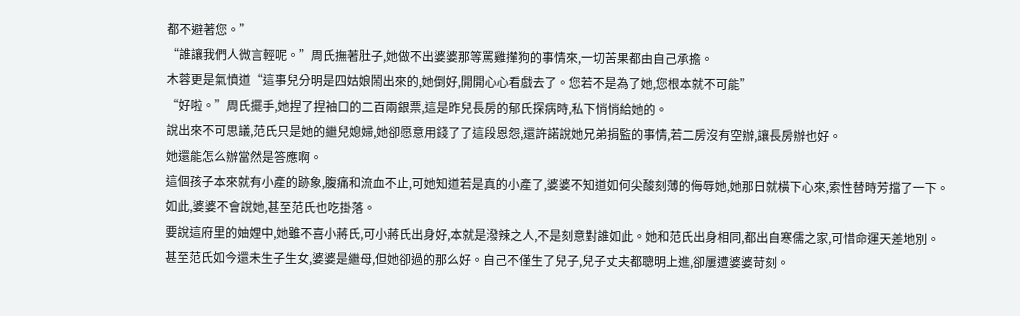都不避著您。”
“誰讓我們人微言輕呢。”周氏撫著肚子,她做不出婆婆那等罵雞攆狗的事情來,一切苦果都由自己承擔。
木蓉更是氣憤道“這事兒分明是四姑娘鬧出來的,她倒好,開開心心看戲去了。您若不是為了她,您根本就不可能”
“好啦。”周氏擺手,她捏了捏袖口的二百兩銀票,這是昨兒長房的郁氏探病時,私下悄悄給她的。
說出來不可思議,范氏只是她的繼兒媳婦,她卻愿意用錢了了這段恩怨,還許諾說她兄弟捐監的事情,若二房沒有空辦,讓長房辦也好。
她還能怎么辦當然是答應啊。
這個孩子本來就有小產的跡象,腹痛和流血不止,可她知道若是真的小產了,婆婆不知道如何尖酸刻薄的侮辱她,她那日就橫下心來,索性替時芳擋了一下。
如此,婆婆不會說她,甚至范氏也吃掛落。
要說這府里的妯娌中,她雖不喜小蔣氏,可小蔣氏出身好,本就是潑辣之人,不是刻意對誰如此。她和范氏出身相同,都出自寒儒之家,可惜命運天差地別。
甚至范氏如今還未生子生女,婆婆是繼母,但她卻過的那么好。自己不僅生了兒子,兒子丈夫都聰明上進,卻屢遭婆婆苛刻。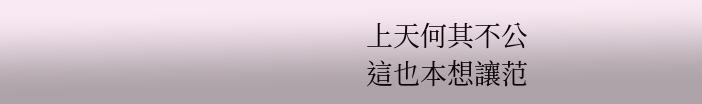上天何其不公
這也本想讓范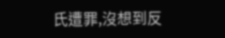氏遭罪,沒想到反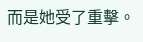而是她受了重擊。